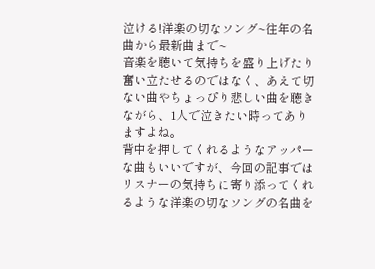泣ける!洋楽の切なソング~往年の名曲から最新曲まで~
音楽を聴いて気持ちを盛り上げたり奮い立たせるのではなく、あえて切ない曲やちょっぴり悲しい曲を聴きながら、1人で泣きたい時ってありますよね。
背中を押してくれるようなアッパーな曲もいいですが、今回の記事ではリスナーの気持ちに寄り添ってくれるような洋楽の切なソングの名曲を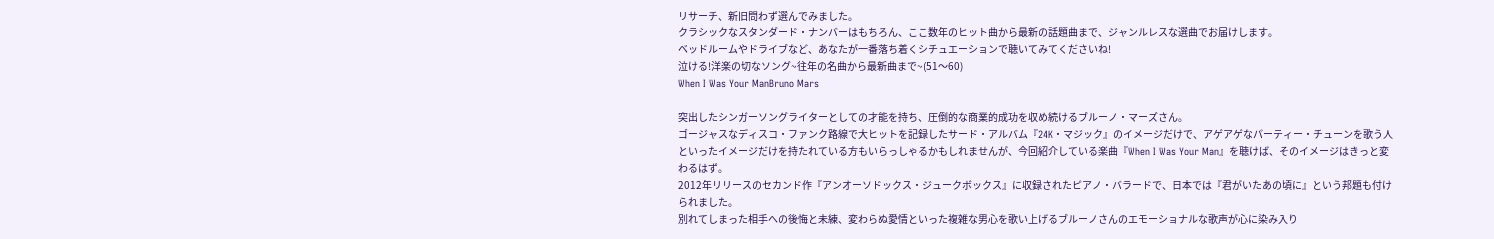リサーチ、新旧問わず選んでみました。
クラシックなスタンダード・ナンバーはもちろん、ここ数年のヒット曲から最新の話題曲まで、ジャンルレスな選曲でお届けします。
ベッドルームやドライブなど、あなたが一番落ち着くシチュエーションで聴いてみてくださいね!
泣ける!洋楽の切なソング~往年の名曲から最新曲まで~(51〜60)
When I Was Your ManBruno Mars

突出したシンガーソングライターとしての才能を持ち、圧倒的な商業的成功を収め続けるブルーノ・マーズさん。
ゴージャスなディスコ・ファンク路線で大ヒットを記録したサード・アルバム『24K・マジック』のイメージだけで、アゲアゲなパーティー・チューンを歌う人といったイメージだけを持たれている方もいらっしゃるかもしれませんが、今回紹介している楽曲『When I Was Your Man』を聴けば、そのイメージはきっと変わるはず。
2012年リリースのセカンド作『アンオーソドックス・ジュークボックス』に収録されたピアノ・バラードで、日本では『君がいたあの頃に』という邦題も付けられました。
別れてしまった相手への後悔と未練、変わらぬ愛情といった複雑な男心を歌い上げるブルーノさんのエモーショナルな歌声が心に染み入り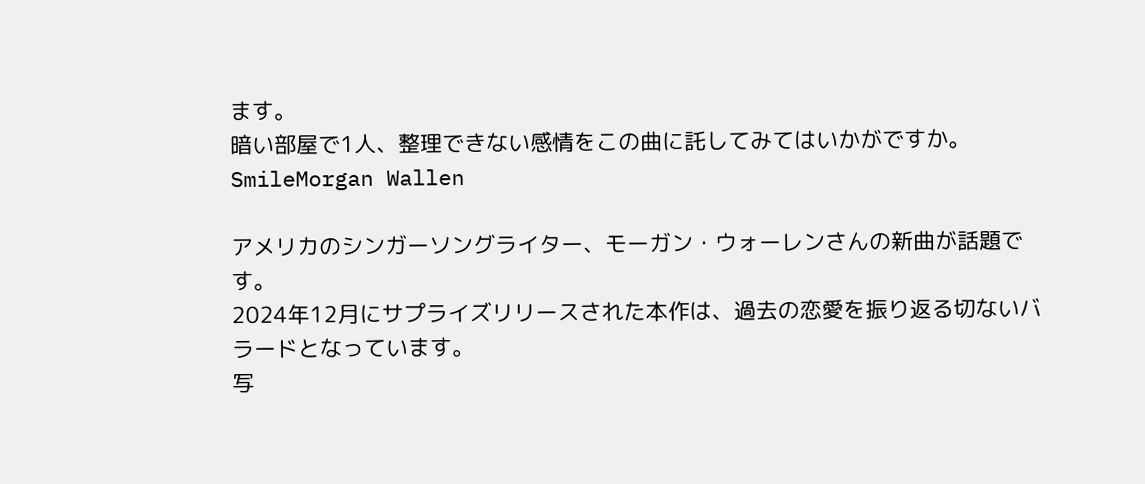ます。
暗い部屋で1人、整理できない感情をこの曲に託してみてはいかがですか。
SmileMorgan Wallen

アメリカのシンガーソングライター、モーガン・ウォーレンさんの新曲が話題です。
2024年12月にサプライズリリースされた本作は、過去の恋愛を振り返る切ないバラードとなっています。
写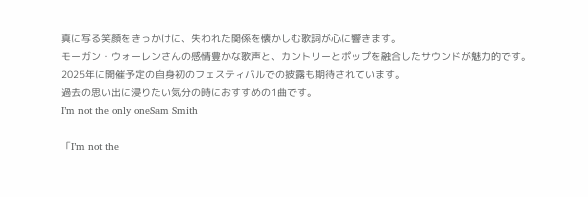真に写る笑顔をきっかけに、失われた関係を懐かしむ歌詞が心に響きます。
モーガン・ウォーレンさんの感情豊かな歌声と、カントリーとポップを融合したサウンドが魅力的です。
2025年に開催予定の自身初のフェスティバルでの披露も期待されています。
過去の思い出に浸りたい気分の時におすすめの1曲です。
I’m not the only oneSam Smith

「I’m not the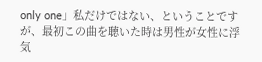only one」私だけではない、ということですが、最初この曲を聴いた時は男性が女性に浮気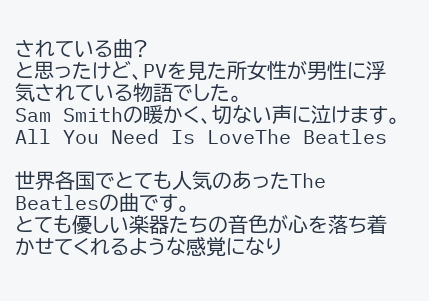されている曲?
と思ったけど、PVを見た所女性が男性に浮気されている物語でした。
Sam Smithの暖かく、切ない声に泣けます。
All You Need Is LoveThe Beatles

世界各国でとても人気のあったThe Beatlesの曲です。
とても優しい楽器たちの音色が心を落ち着かせてくれるような感覚になり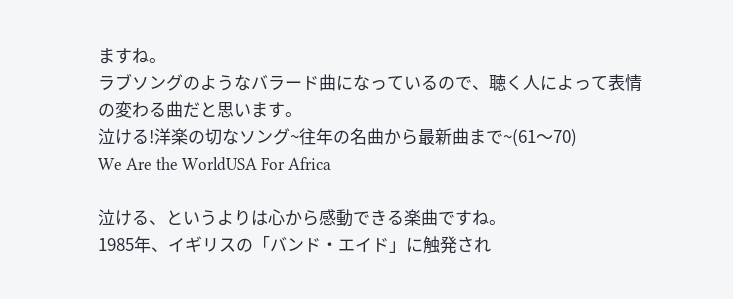ますね。
ラブソングのようなバラード曲になっているので、聴く人によって表情の変わる曲だと思います。
泣ける!洋楽の切なソング~往年の名曲から最新曲まで~(61〜70)
We Are the WorldUSA For Africa

泣ける、というよりは心から感動できる楽曲ですね。
1985年、イギリスの「バンド・エイド」に触発され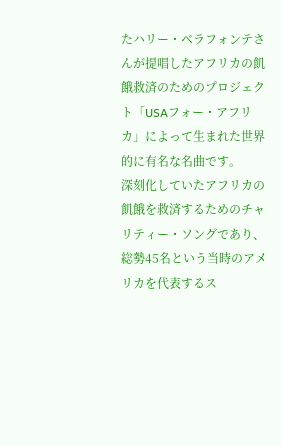たハリー・ベラフォンテさんが提唱したアフリカの飢餓救済のためのプロジェクト「USAフォー・アフリカ」によって生まれた世界的に有名な名曲です。
深刻化していたアフリカの飢餓を救済するためのチャリティー・ソングであり、総勢45名という当時のアメリカを代表するス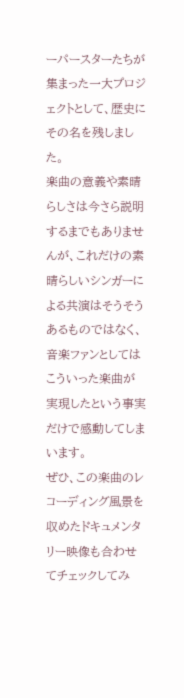ーパースターたちが集まった一大プロジェクトとして、歴史にその名を残しました。
楽曲の意義や素晴らしさは今さら説明するまでもありませんが、これだけの素晴らしいシンガーによる共演はそうそうあるものではなく、音楽ファンとしてはこういった楽曲が実現したという事実だけで感動してしまいます。
ぜひ、この楽曲のレコーディング風景を収めたドキュメンタリー映像も合わせてチェックしてみ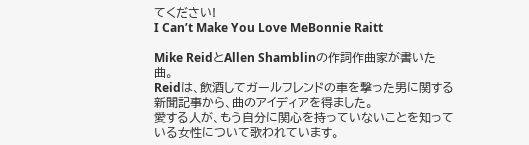てください!
I Can’t Make You Love MeBonnie Raitt

Mike ReidとAllen Shamblinの作詞作曲家が書いた曲。
Reidは、飲酒してガールフレンドの車を撃った男に関する新聞記事から、曲のアイディアを得ました。
愛する人が、もう自分に関心を持っていないことを知っている女性について歌われています。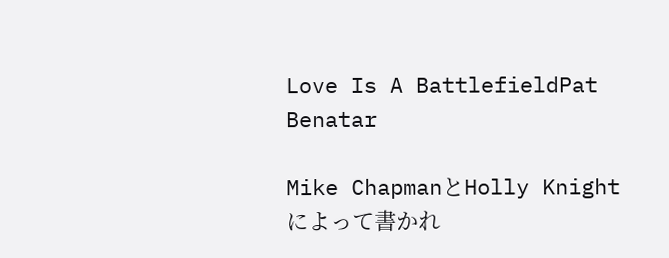Love Is A BattlefieldPat Benatar

Mike ChapmanとHolly Knightによって書かれ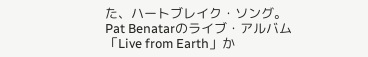た、ハートブレイク・ソング。
Pat Benatarのライブ・アルバム「Live from Earth」か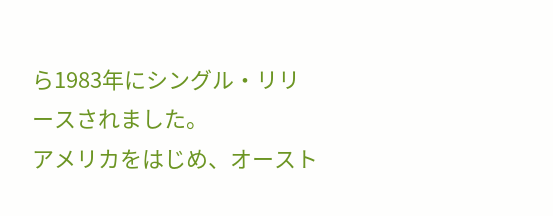ら1983年にシングル・リリースされました。
アメリカをはじめ、オースト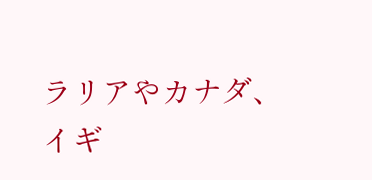ラリアやカナダ、イギ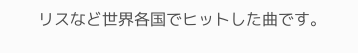リスなど世界各国でヒットした曲です。